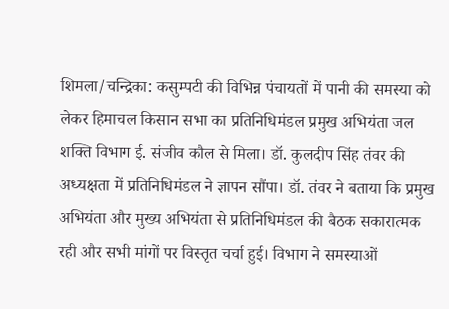शिमला/चन्द्रिका: कसुम्पटी की विभिन्न पंचायतों में पानी की समस्या को लेकर हिमाचल किसान सभा का प्रतिनिधिमंडल प्रमुख अभियंता जल शक्ति विभाग ई. संजीव कौल से मिला। डॉ. कुलदीप सिंह तंवर की अध्यक्षता में प्रतिनिधिमंडल ने ज्ञापन सौंपा। डॉ. तंवर ने बताया कि प्रमुख अभियंता और मुख्य अभियंता से प्रतिनिधिमंडल की बैठक सकारात्मक रही और सभी मांगों पर विस्तृत चर्चा हुई। विभाग ने समस्याओं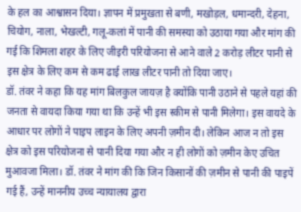के हल का आश्वासन दिया। ज्ञापन में प्रमुखता से बणी, मखोड़ल, धमान्दरी, देहना, चियोग, नाला, भेखल्टी, गलू-कलां में पानी की समस्या को उठाया गया और मांग की गई कि शिमला शहर के लिए जीइरी परियोजना से आने वाले 2 करोड़ लीटर पानी से इस क्षेत्र के लिए कम से कम ढाई लाख लीटर पानी तो दिया जाए।
डॉ. तंवर ने कहा कि यह मांग बिलकुल जायज़ है क्योंकि पानी उठाने से पहले यहां की जनता से वायदा किया गया था कि उन्हें भी इस स्कीम से पानी मिलेगा। इस वायदे के आधार पर लोगों ने पाइप लाइन के लिए अपनी ज़मीन दी। लेकिन आज न तो इस क्षेत्र को इस परियोजना से पानी दिया गया और न ही लोगों को ज़मीन केए उचित मुआवजा मिला। डॉ. तंवर ने मांग की कि जिन किसानों की ज़मीन से पानी की पाइपें गई हैं, उन्हें माननीय उच्च न्यायालय द्वारा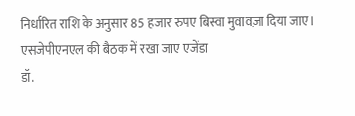निर्धारित राशि के अनुसार 85 हजार रुपए बिस्वा मुवावज़ा दिया जाए।
एसजेपीएनएल की बैठक में रखा जाए एजेंडा
डॉ.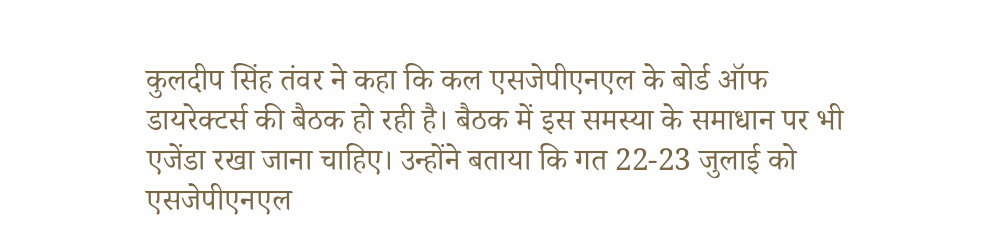कुलदीप सिंह तंवर ने कहा कि कल एसजेपीएनएल के बोर्ड ऑफ डायरेक्टर्स की बैठक हो रही है। बैठक में इस समस्या के समाधान पर भी एजेंडा रखा जाना चाहिए। उन्होंने बताया कि गत 22-23 जुलाई को एसजेपीएनएल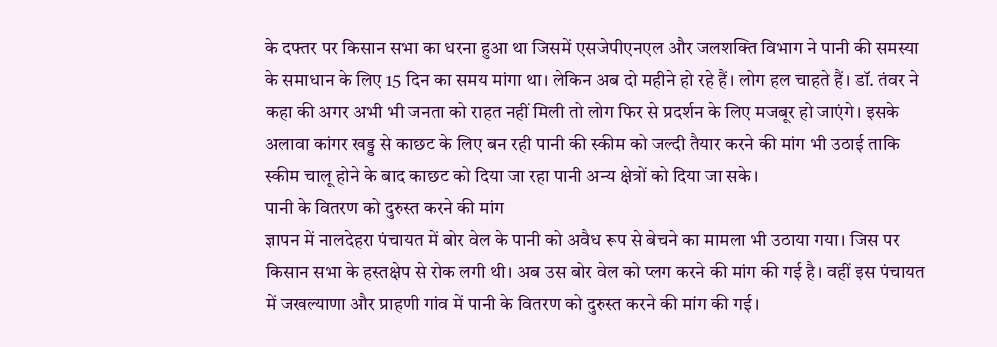के दफ्तर पर किसान सभा का धरना हुआ था जिसमें एसजेपीएनएल और जलशक्ति विभाग ने पानी की समस्या के समाधान के लिए 15 दिन का समय मांगा था। लेकिन अब दो महीने हो रहे हैं। लोग हल चाहते हैं। डॉ. तंवर ने कहा की अगर अभी भी जनता को राहत नहीं मिली तो लोग फिर से प्रदर्शन के लिए मजबूर हो जाएंगे। इसके अलावा कांगर खड्ड से काछट के लिए बन रही पानी की स्कीम को जल्दी तैयार करने की मांग भी उठाई ताकि स्कीम चालू होने के बाद काछट को दिया जा रहा पानी अन्य क्षेत्रों को दिया जा सके।
पानी के वितरण को दुरुस्त करने की मांग
ज्ञापन में नालदेहरा पंचायत में बोर वेल के पानी को अवैध रूप से बेचने का मामला भी उठाया गया। जिस पर किसान सभा के हस्तक्षेप से रोक लगी थी। अब उस बोर वेल को प्लग करने की मांग की गई है। वहीं इस पंचायत में जखल्याणा और प्राहणी गांव में पानी के वितरण को दुरुस्त करने की मांग की गई।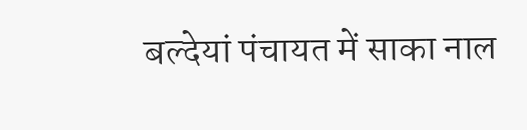बल्देयां पंचायत में साका नाल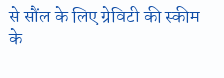से सौंल के लिए ग्रेविटी की स्कीम के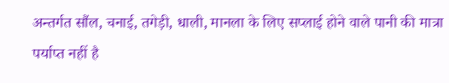अन्तर्गत सौंल, चनाई, तगेड़ी, धाली, मानला के लिए सप्लाई होने वाले पानी की मात्रा पर्याप्त नहीं है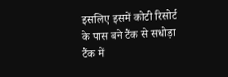इसलिए इसमें कोटी रिसोर्ट के पास बने टैंक से सधोड़ा टैंक में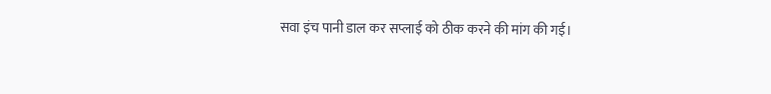सवा इंच पानी डाल कर सप्लाई को ठीक करने की मांग की गई।